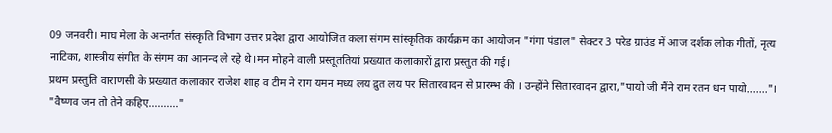09 जनवरी। माघ मेला के अन्तर्गत संस्कृति विभाग उत्तर प्रदेश द्वारा आयोजित कला संगम सांस्कृतिक कार्यक्रम का आयोजन "गंगा पंडाल" सेक्टर 3 परेड ग्राउंड में आज दर्शक लोक गीतों, नृत्य नाटिका, शास्त्रीय संगीत के संगम का आनन्द ले रहे थे।मन मोहने वाली प्रस्तूततियां प्रख्यात कलाकारों द्वारा प्रस्तुत की गई।
प्रथम प्रस्तुति वाराणसी के प्रख्यात कलाकार राजेश शाह व टीम ने राग यमन मध्य लय द्रुत लय पर सितारवादन से प्रारम्भ की । उन्होंने सितारवादन द्वारा,"पायो जी मैंने राम रतन धन पायो......."।
"वैष्णव जन तो तेने कहिए.........."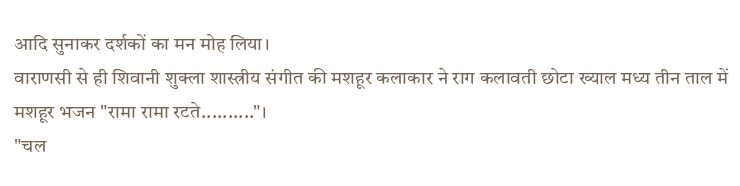आदि सुनाकर दर्शकों का मन मोह लिया।
वाराणसी से ही शिवानी शुक्ला शास्त्रीय संगीत की मशहूर कलाकार ने राग कलावती छोटा ख्याल मध्य तीन ताल में मशहूर भजन "रामा रामा रटते.........."।
"चल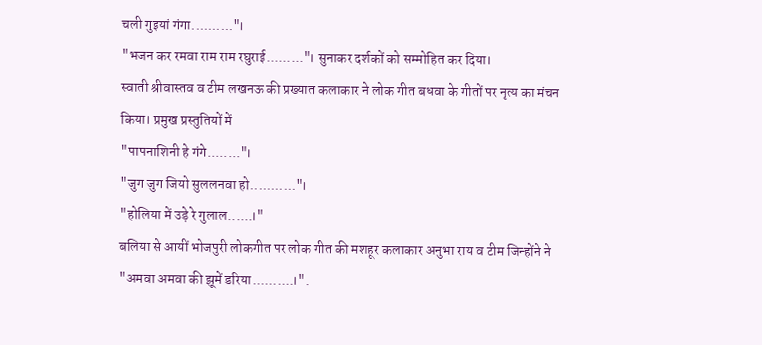चली गुइयां गंगा.........."।
"भजन कर रमवा राम राम रघुराई........."। सुनाकर दर्शकों को सम्मोहित कर दिया।
स्वाती श्रीवास्तव व टीम लखनऊ की प्रख्यात कलाकार ने लोक गीत बधवा के गीतों पर नृत्य का मंचन किया। प्रमुख प्रस्तुतियों में
"पापनाशिनी हे गंगे........"।
"जुग जुग जियो सुललनवा हो..........."।
"होलिया में उड़े रे गुलाल......।"
बलिया से आयीं भोजपुरी लोकगीत पर लोक गीत की मशहूर कलाकार अनुभा राय व टीम जिन्होंने ने "अमवा अमवा की झूमें डरिया..........।".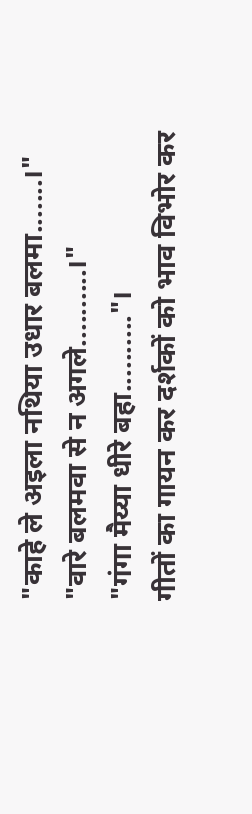"काहे ले अइला नथिया उधार बलमा.......।"
"वारे बलमवा से न अगले..........।"
"गंगा मैय्या धीरे बहा.........."।
गीतों का गायन कर दर्शकों को भाव विभोर कर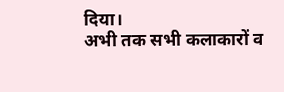दिया।
अभी तक सभी कलाकारों व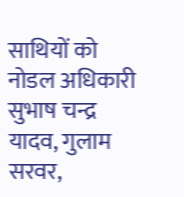साथियों को नोडल अधिकारी सुभाष चन्द्र यादव, गुलाम सरवर,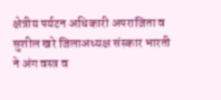क्षेत्रीय पर्यटन अधिकारी अपराजिता व सुशील खरे जिलाअध्यक्ष संस्कार भारती ने अंग वस्त्र व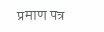प्रमाण पत्र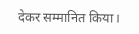देकर सम्मानित किया।